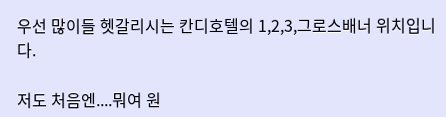우선 많이들 헷갈리시는 칸디호텔의 1,2,3,그로스배너 위치입니다.

저도 처음엔....뭐여 원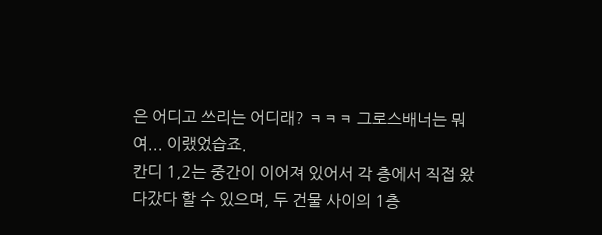은 어디고 쓰리는 어디래? ㅋㅋㅋ 그로스배너는 뭐여... 이랬었습죠.
칸디 1,2는 중간이 이어져 있어서 각 층에서 직접 왔다갔다 할 수 있으며, 두 건물 사이의 1층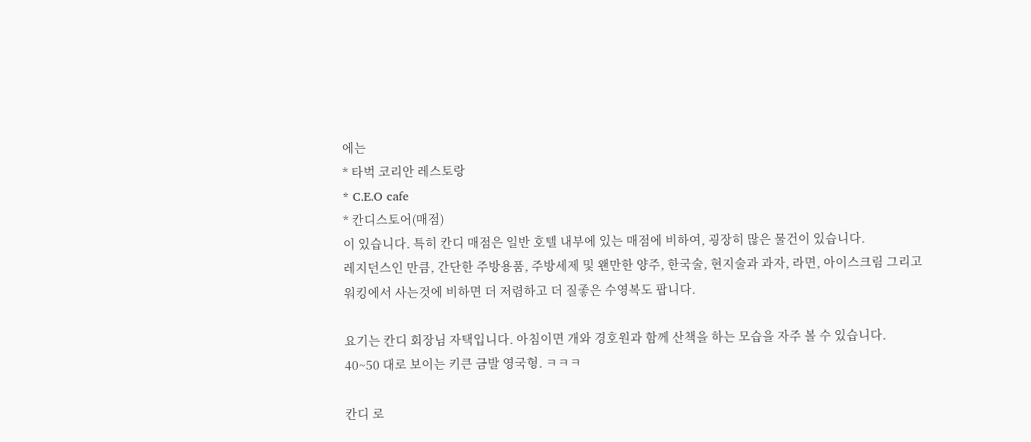에는
* 타벅 코리안 레스토랑
* C.E.O cafe
* 칸디스토어(매점)
이 있습니다. 특히 칸디 매점은 일반 호텔 내부에 있는 매점에 비하여, 굉장히 많은 물건이 있습니다.
레지던스인 만큼, 간단한 주방용품, 주방세제 및 왠만한 양주, 한국술, 현지술과 과자, 라면, 아이스크림 그리고
워킹에서 사는것에 비하면 더 저렴하고 더 질좋은 수영복도 팝니다.

요기는 칸디 회장님 자택입니다. 아침이면 개와 경호원과 함께 산책을 하는 모습을 자주 볼 수 있습니다.
40~50 대로 보이는 키큰 금발 영국형. ㅋㅋㅋ

칸디 로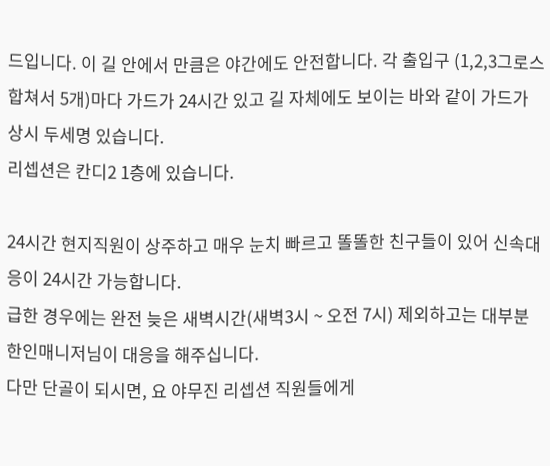드입니다. 이 길 안에서 만큼은 야간에도 안전합니다. 각 출입구 (1,2,3그로스 합쳐서 5개)마다 가드가 24시간 있고 길 자체에도 보이는 바와 같이 가드가 상시 두세명 있습니다.
리셉션은 칸디2 1층에 있습니다.

24시간 현지직원이 상주하고 매우 눈치 빠르고 똘똘한 친구들이 있어 신속대응이 24시간 가능합니다.
급한 경우에는 완전 늦은 새벽시간(새벽3시 ~ 오전 7시) 제외하고는 대부분 한인매니저님이 대응을 해주십니다.
다만 단골이 되시면, 요 야무진 리셉션 직원들에게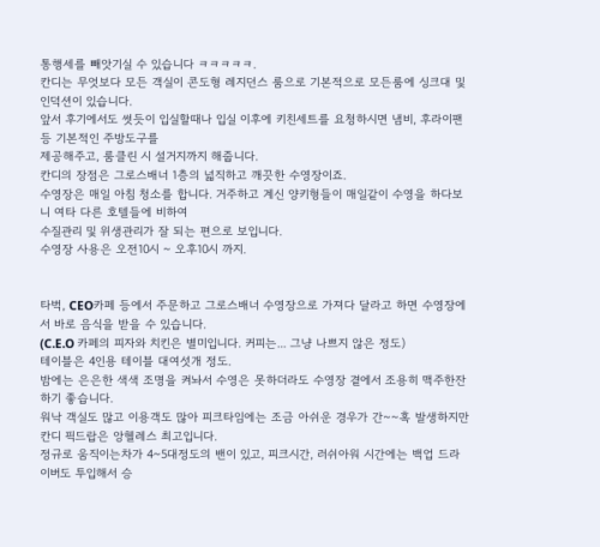통행세를 빼앗기실 수 있습니다 ㅋㅋㅋㅋㅋ.
칸디는 무엇보다 모든 객실이 콘도형 레지던스 룸으로 기본적으로 모든룸에 싱크대 및 인덕션이 있습니다.
앞서 후기에서도 썻듯이 입실할때나 입실 이후에 키친세트를 요청하시면 냄비, 후라이팬 등 기본적인 주방도구를
제공해주고, 룸클린 시 설거지까지 해줍니다.
칸디의 장점은 그로스배너 1층의 넓직하고 깨끗한 수영장이죠.
수영장은 매일 아침 청소를 합니다. 거주하고 계신 양키형들이 매일같이 수영을 하다보니 여타 다른 호텔들에 비하여
수질관리 및 위생관리가 잘 되는 편으로 보입니다.
수영장 사용은 오전10시 ~ 오후10시 까지.


타벅, CEO카페 등에서 주문하고 그로스배너 수영장으로 가져다 달라고 하면 수영장에서 바로 음식을 받을 수 있습니다.
(C.E.O 카페의 피자와 치킨은 별미입니다. 커피는... 그냥 나쁘지 않은 정도)
테이블은 4인용 테이블 대여섯개 정도.
밤에는 은은한 색색 조명을 켜놔서 수영은 못하더라도 수영장 곁에서 조용히 맥주한잔 하기 좋습니다.
워낙 객실도 많고 이용객도 많아 피크타임에는 조금 아쉬운 경우가 간~~혹 발생하지만 칸디 픽드랍은 앙헬레스 최고입니다.
정규로 움직이는차가 4~5대정도의 밴이 있고, 피크시간, 러쉬아워 시간에는 백업 드라이버도 투입해서 승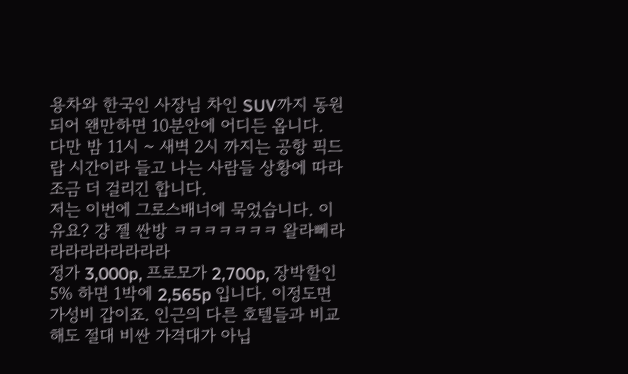용차와 한국인 사장님 차인 SUV까지 동원되어 왠만하면 10분안에 어디든 옵니다.
다만 밤 11시 ~ 새벽 2시 까지는 공항 픽드랍 시간이라 들고 나는 사람들 상황에 따라 조금 더 걸리긴 합니다.
저는 이번에 그로스배너에 묵었습니다. 이유요? 걍 젤 싼방 ㅋㅋㅋㅋㅋㅋㅋ 왈라뻬라라라라라라라라라
정가 3,000p, 프로모가 2,700p, 장박할인 5% 하면 1박에 2,565p 입니다. 이정도면 가성비 갑이죠. 인근의 다른 호텔들과 비교해도 절대 비싼 가격대가 아닙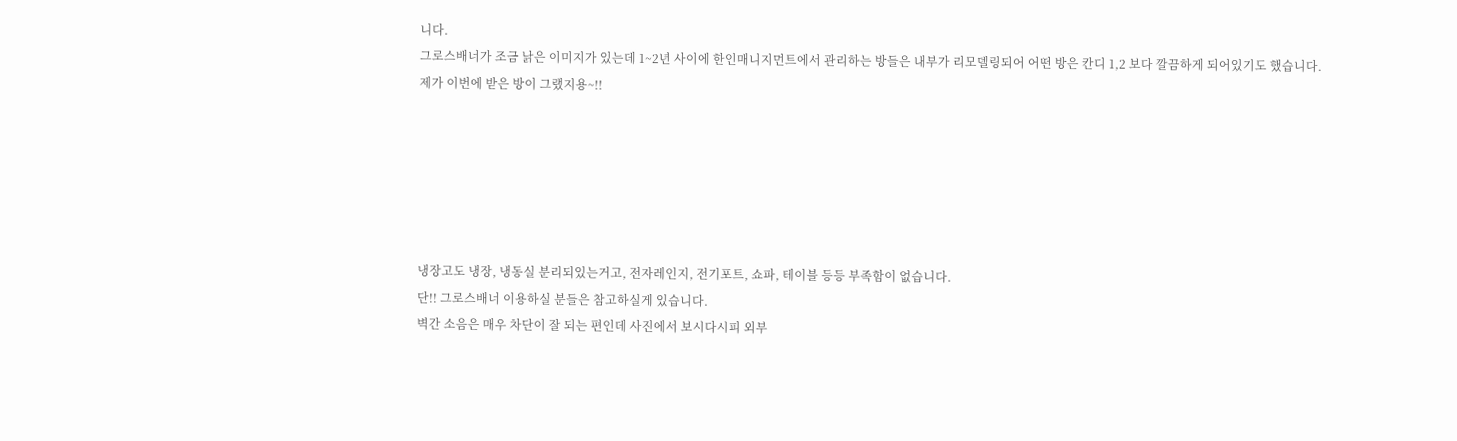니다.
그로스배너가 조금 낡은 이미지가 있는데 1~2년 사이에 한인매니지먼트에서 관리하는 방들은 내부가 리모델링되어 어떤 방은 칸디 1,2 보다 깔끔하게 되어있기도 했습니다.
제가 이번에 받은 방이 그랬지용~!!






냉장고도 냉장, 냉동실 분리되있는거고, 전자레인지, 전기포트, 쇼파, 테이블 등등 부족함이 없습니다.
단!! 그로스배너 이용하실 분들은 참고하실게 있습니다.
벽간 소음은 매우 차단이 잘 되는 편인데 사진에서 보시다시피 외부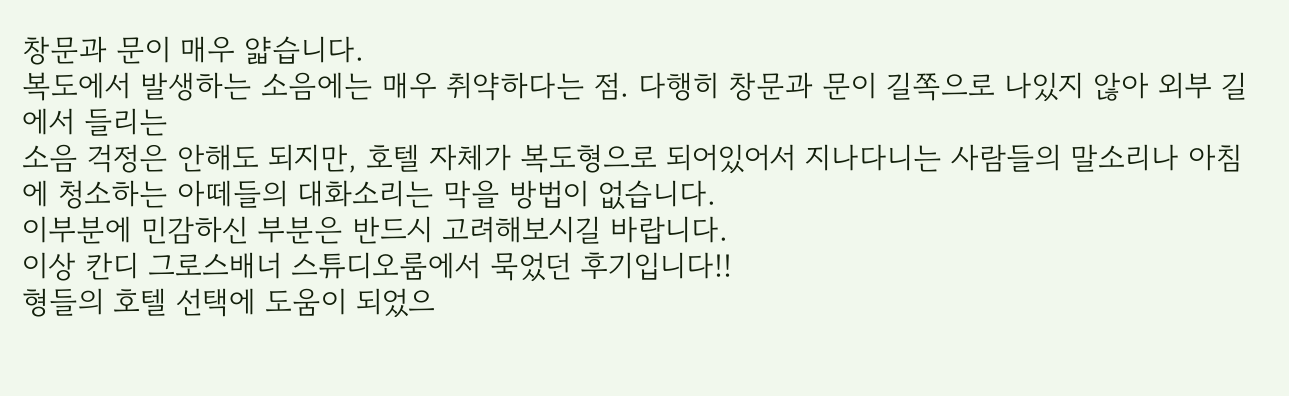창문과 문이 매우 얇습니다.
복도에서 발생하는 소음에는 매우 취약하다는 점. 다행히 창문과 문이 길쪽으로 나있지 않아 외부 길에서 들리는
소음 걱정은 안해도 되지만, 호텔 자체가 복도형으로 되어있어서 지나다니는 사람들의 말소리나 아침에 청소하는 아떼들의 대화소리는 막을 방법이 없습니다.
이부분에 민감하신 부분은 반드시 고려해보시길 바랍니다.
이상 칸디 그로스배너 스튜디오룸에서 묵었던 후기입니다!!
형들의 호텔 선택에 도움이 되었으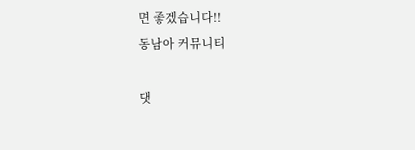면 좋겠습니다!!
동남아 커뮤니티

댓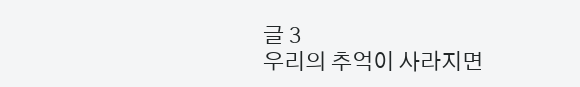글 3
우리의 추억이 사라지면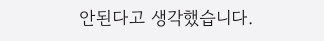안된다고 생각했습니다.